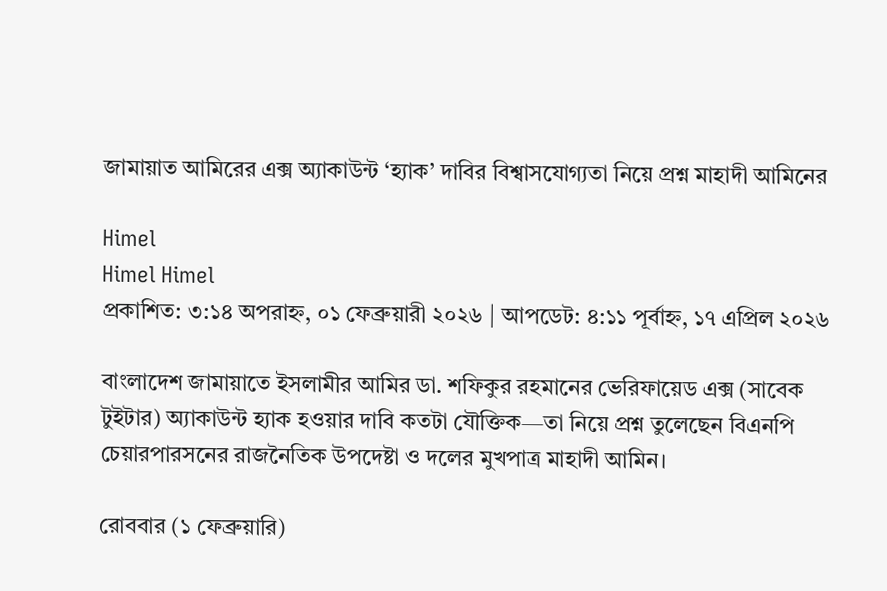জামায়াত আমিরের এক্স অ্যাকাউন্ট ‘হ্যাক’ দাবির বিশ্বাসযোগ্যতা নিয়ে প্রশ্ন মাহাদী আমিনের

Himel
Himel Himel
প্রকাশিত: ৩:১৪ অপরাহ্ন, ০১ ফেব্রুয়ারী ২০২৬ | আপডেট: ৪:১১ পূর্বাহ্ন, ১৭ এপ্রিল ২০২৬

বাংলাদেশ জামায়াতে ইসলামীর আমির ডা. শফিকুর রহমানের ভেরিফায়েড এক্স (সাবেক টুইটার) অ্যাকাউন্ট হ্যাক হওয়ার দাবি কতটা যৌক্তিক—তা নিয়ে প্রশ্ন তুলেছেন বিএনপি চেয়ারপারসনের রাজনৈতিক উপদেষ্টা ও দলের মুখপাত্র মাহাদী আমিন।

রোববার (১ ফেব্রুয়ারি)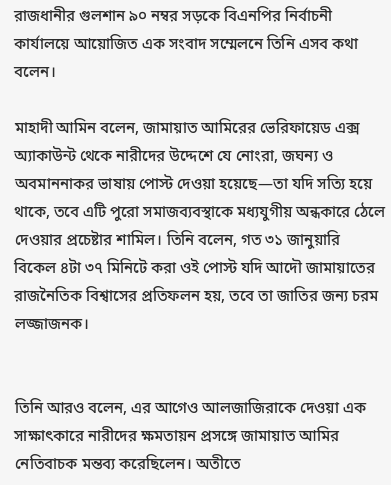রাজধানীর গুলশান ৯০ নম্বর সড়কে বিএনপির নির্বাচনী কার্যালয়ে আয়োজিত এক সংবাদ সম্মেলনে তিনি এসব কথা বলেন।

মাহাদী আমিন বলেন, জামায়াত আমিরের ভেরিফায়েড এক্স অ্যাকাউন্ট থেকে নারীদের উদ্দেশে যে নোংরা, জঘন্য ও অবমাননাকর ভাষায় পোস্ট দেওয়া হয়েছে—তা যদি সত্যি হয়ে থাকে, তবে এটি পুরো সমাজব্যবস্থাকে মধ্যযুগীয় অন্ধকারে ঠেলে দেওয়ার প্রচেষ্টার শামিল। তিনি বলেন, গত ৩১ জানুয়ারি বিকেল ৪টা ৩৭ মিনিটে করা ওই পোস্ট যদি আদৌ জামায়াতের রাজনৈতিক বিশ্বাসের প্রতিফলন হয়, তবে তা জাতির জন্য চরম লজ্জাজনক।


তিনি আরও বলেন, এর আগেও আলজাজিরাকে দেওয়া এক সাক্ষাৎকারে নারীদের ক্ষমতায়ন প্রসঙ্গে জামায়াত আমির নেতিবাচক মন্তব্য করেছিলেন। অতীতে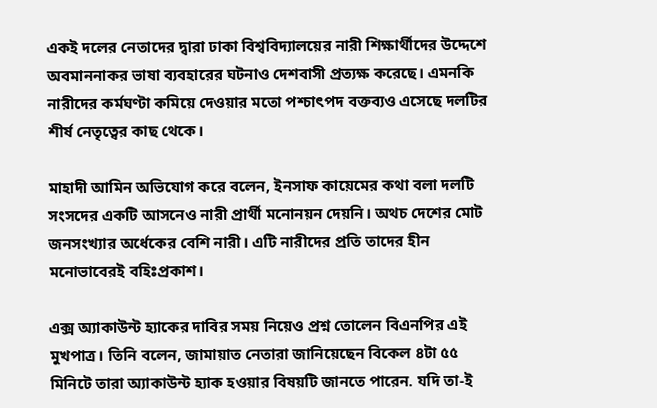একই দলের নেতাদের দ্বারা ঢাকা বিশ্ববিদ্যালয়ের নারী শিক্ষার্থীদের উদ্দেশে অবমাননাকর ভাষা ব্যবহারের ঘটনাও দেশবাসী প্রত্যক্ষ করেছে। এমনকি নারীদের কর্মঘণ্টা কমিয়ে দেওয়ার মতো পশ্চাৎপদ বক্তব্যও এসেছে দলটির শীর্ষ নেতৃত্বের কাছ থেকে।

মাহাদী আমিন অভিযোগ করে বলেন, ইনসাফ কায়েমের কথা বলা দলটি সংসদের একটি আসনেও নারী প্রার্থী মনোনয়ন দেয়নি। অথচ দেশের মোট জনসংখ্যার অর্ধেকের বেশি নারী। এটি নারীদের প্রতি তাদের হীন মনোভাবেরই বহিঃপ্রকাশ।

এক্স অ্যাকাউন্ট হ্যাকের দাবির সময় নিয়েও প্রশ্ন তোলেন বিএনপির এই মুখপাত্র। তিনি বলেন, জামায়াত নেতারা জানিয়েছেন বিকেল ৪টা ৫৫ মিনিটে তারা অ্যাকাউন্ট হ্যাক হওয়ার বিষয়টি জানতে পারেন. যদি তা-ই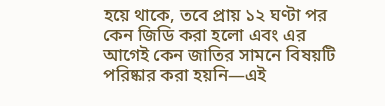হয়ে থাকে, তবে প্রায় ১২ ঘণ্টা পর কেন জিডি করা হলো এবং এর আগেই কেন জাতির সামনে বিষয়টি পরিষ্কার করা হয়নি—এই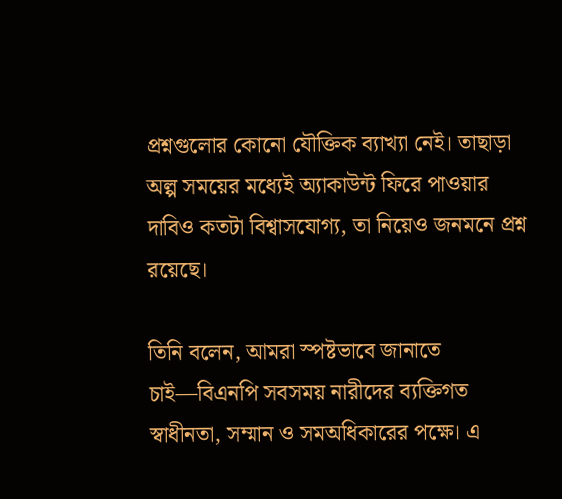প্রশ্নগুলোর কোনো যৌক্তিক ব্যাখ্যা নেই। তাছাড়া অল্প সময়ের মধ্যেই অ্যাকাউন্ট ফিরে পাওয়ার দাবিও কতটা বিশ্বাসযোগ্য, তা নিয়েও জনমনে প্রশ্ন রয়েছে।

তিনি বলেন, আমরা স্পষ্টভাবে জানাতে চাই—বিএনপি সবসময় নারীদের ব্যক্তিগত স্বাধীনতা, সম্মান ও সমঅধিকারের পক্ষে। এ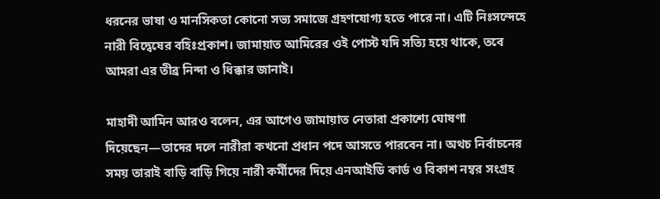ধরনের ভাষা ও মানসিকতা কোনো সভ্য সমাজে গ্রহণযোগ্য হতে পারে না। এটি নিঃসন্দেহে নারী বিদ্বেষের বহিঃপ্রকাশ। জামায়াত আমিরের ওই পোস্ট যদি সত্যি হয়ে থাকে, তবে আমরা এর তীব্র নিন্দা ও ধিক্কার জানাই।

মাহাদী আমিন আরও বলেন, এর আগেও জামায়াত নেতারা প্রকাশ্যে ঘোষণা দিয়েছেন—তাদের দলে নারীরা কখনো প্রধান পদে আসতে পারবেন না। অথচ নির্বাচনের সময় তারাই বাড়ি বাড়ি গিয়ে নারী কর্মীদের দিয়ে এনআইডি কার্ড ও বিকাশ নম্বর সংগ্রহ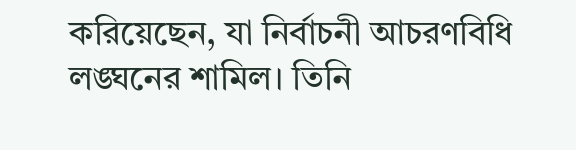করিয়েছেন, যা নির্বাচনী আচরণবিধি লঙ্ঘনের শামিল। তিনি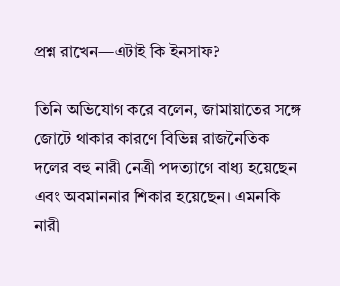প্রশ্ন রাখেন—এটাই কি ইনসাফ?

তিনি অভিযোগ করে বলেন, জামায়াতের সঙ্গে জোটে থাকার কারণে বিভিন্ন রাজনৈতিক দলের বহু নারী নেত্রী পদত্যাগে বাধ্য হয়েছেন এবং অবমাননার শিকার হয়েছেন। এমনকি নারী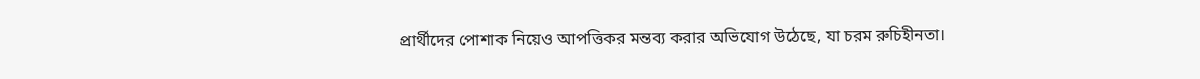প্রার্থীদের পোশাক নিয়েও আপত্তিকর মন্তব্য করার অভিযোগ উঠেছে, যা চরম রুচিহীনতা।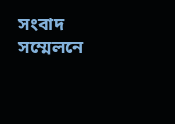সংবাদ সম্মেলনে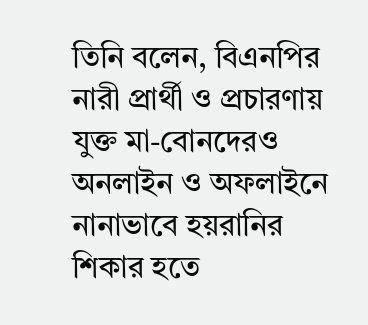তিনি বলেন, বিএনপির নারী প্রার্থী ও প্রচারণায় যুক্ত মা-বোনদেরও অনলাইন ও অফলাইনে নানাভাবে হয়রানির শিকার হতে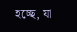হচ্ছে, যা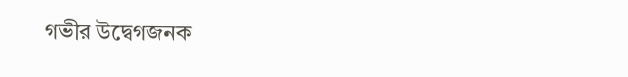গভীর উদ্বেগজনক